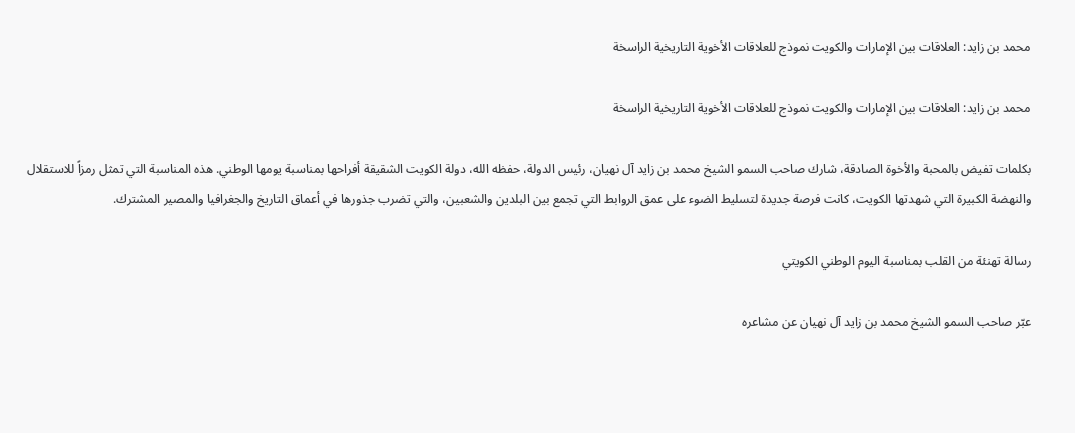محمد بن زايد: العلاقات بين الإمارات والكويت نموذج للعلاقات الأخوية التاريخية الراسخة

محمد بن زايد: العلاقات بين الإمارات والكويت نموذج للعلاقات الأخوية التاريخية الراسخة

بكلمات تفيض بالمحبة والأخوة الصادقة، شارك صاحب السمو الشيخ محمد بن زايد آل نهيان، رئيس الدولة، حفظه الله، دولة الكويت الشقيقة أفراحها بمناسبة يومها الوطني. هذه المناسبة التي تمثل رمزاً للاستقلال والنهضة الكبيرة التي شهدتها الكويت، كانت فرصة جديدة لتسليط الضوء على عمق الروابط التي تجمع بين البلدين والشعبين، والتي تضرب جذورها في أعماق التاريخ والجغرافيا والمصير المشترك.

رسالة تهنئة من القلب بمناسبة اليوم الوطني الكويتي

عبّر صاحب السمو الشيخ محمد بن زايد آل نهيان عن مشاعره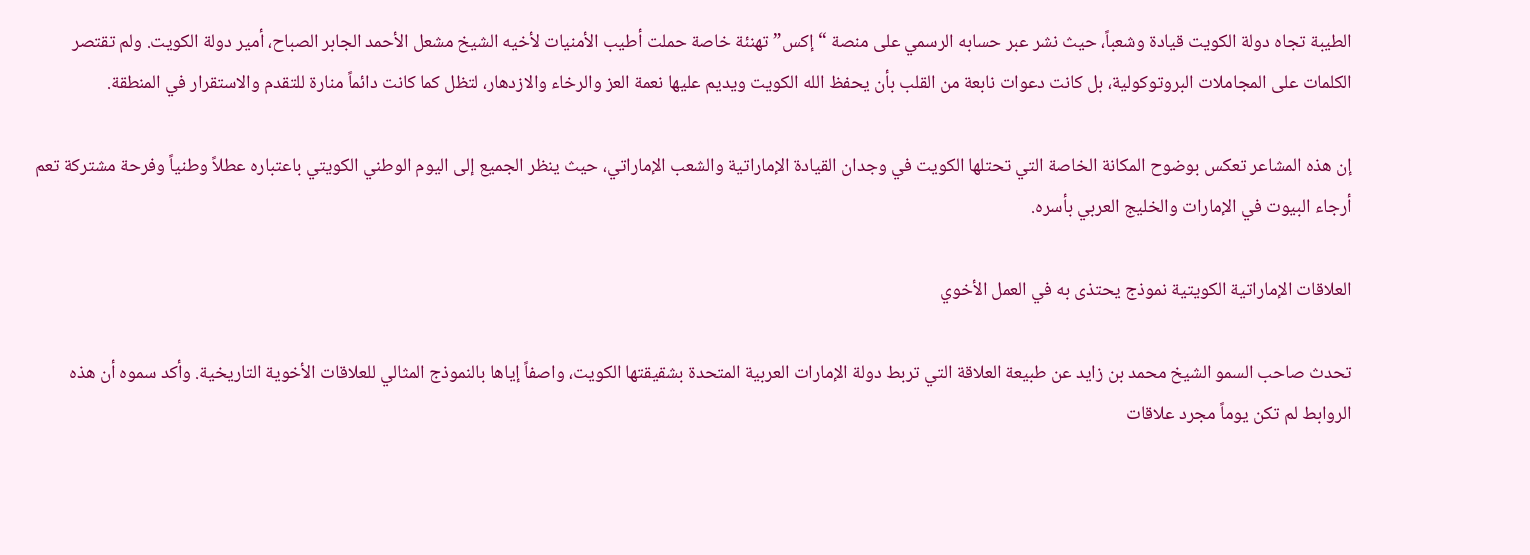الطيبة تجاه دولة الكويت قيادة وشعباً، حيث نشر عبر حسابه الرسمي على منصة “إكس” تهنئة خاصة حملت أطيب الأمنيات لأخيه الشيخ مشعل الأحمد الجابر الصباح، أمير دولة الكويت. ولم تقتصر الكلمات على المجاملات البروتوكولية، بل كانت دعوات نابعة من القلب بأن يحفظ الله الكويت ويديم عليها نعمة العز والرخاء والازدهار، لتظل كما كانت دائماً منارة للتقدم والاستقرار في المنطقة.

إن هذه المشاعر تعكس بوضوح المكانة الخاصة التي تحتلها الكويت في وجدان القيادة الإماراتية والشعب الإماراتي، حيث ينظر الجميع إلى اليوم الوطني الكويتي باعتباره عطلاً وطنياً وفرحة مشتركة تعم أرجاء البيوت في الإمارات والخليج العربي بأسره.

العلاقات الإماراتية الكويتية نموذج يحتذى به في العمل الأخوي

تحدث صاحب السمو الشيخ محمد بن زايد عن طبيعة العلاقة التي تربط دولة الإمارات العربية المتحدة بشقيقتها الكويت، واصفاً إياها بالنموذج المثالي للعلاقات الأخوية التاريخية. وأكد سموه أن هذه الروابط لم تكن يوماً مجرد علاقات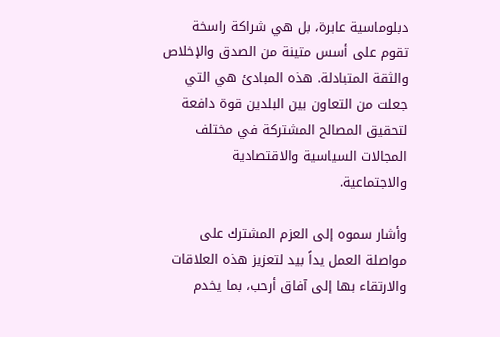دبلوماسية عابرة، بل هي شراكة راسخة تقوم على أسس متينة من الصدق والإخلاص والثقة المتبادلة. هذه المبادئ هي التي جعلت من التعاون بين البلدين قوة دافعة لتحقيق المصالح المشتركة في مختلف المجالات السياسية والاقتصادية والاجتماعية.

وأشار سموه إلى العزم المشترك على مواصلة العمل يداً بيد لتعزيز هذه العلاقات والارتقاء بها إلى آفاق أرحب، بما يخدم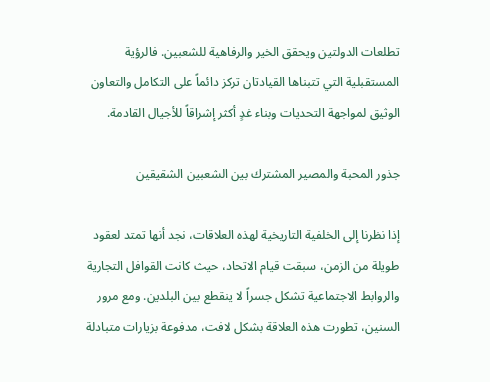تطلعات الدولتين ويحقق الخير والرفاهية للشعبين. فالرؤية المستقبلية التي تتبناها القيادتان تركز دائماً على التكامل والتعاون الوثيق لمواجهة التحديات وبناء غدٍ أكثر إشراقاً للأجيال القادمة.

جذور المحبة والمصير المشترك بين الشعبين الشقيقين

إذا نظرنا إلى الخلفية التاريخية لهذه العلاقات، نجد أنها تمتد لعقود طويلة من الزمن، سبقت قيام الاتحاد، حيث كانت القوافل التجارية والروابط الاجتماعية تشكل جسراً لا ينقطع بين البلدين. ومع مرور السنين، تطورت هذه العلاقة بشكل لافت، مدفوعة بزيارات متبادلة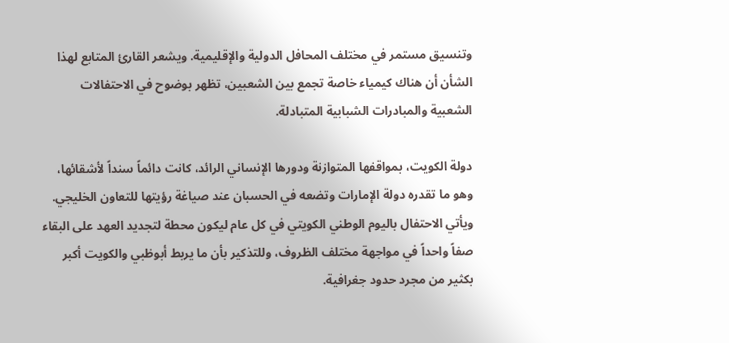وتنسيق مستمر في مختلف المحافل الدولية والإقليمية. ويشعر القارئ المتابع لهذا الشأن أن هناك كيمياء خاصة تجمع بين الشعبين، تظهر بوضوح في الاحتفالات الشعبية والمبادرات الشبابية المتبادلة.

دولة الكويت، بمواقفها المتوازنة ودورها الإنساني الرائد، كانت دائماً سنداً لأشقائها، وهو ما تقدره دولة الإمارات وتضعه في الحسبان عند صياغة رؤيتها للتعاون الخليجي. ويأتي الاحتفال باليوم الوطني الكويتي في كل عام ليكون محطة لتجديد العهد على البقاء صفاً واحداً في مواجهة مختلف الظروف، وللتذكير بأن ما يربط أبوظبي والكويت أكبر بكثير من مجرد حدود جغرافية.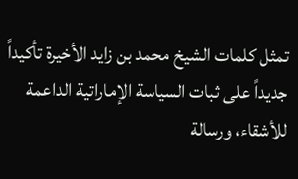تمثل كلمات الشيخ محمد بن زايد الأخيرة تأكيداً جديداً على ثبات السياسة الإماراتية الداعمة للأشقاء، ورسالة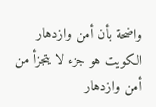واضحة بأن أمن وازدهار الكويت هو جزء لا يتجزأ من أمن وازدهار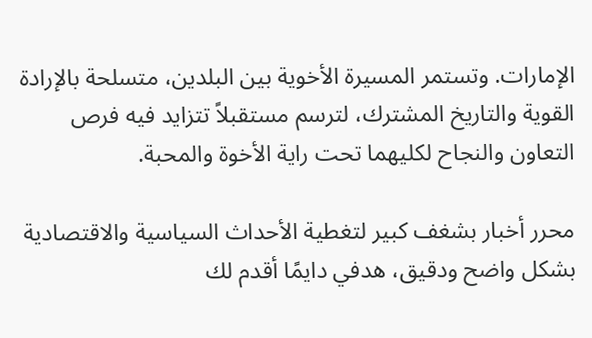الإمارات. وتستمر المسيرة الأخوية بين البلدين، متسلحة بالإرادة القوية والتاريخ المشترك، لترسم مستقبلاً تتزايد فيه فرص التعاون والنجاح لكليهما تحت راية الأخوة والمحبة.

محرر أخبار بشغف كبير لتغطية الأحداث السياسية والاقتصادية بشكل واضح ودقيق، هدفي دايمًا أقدم لك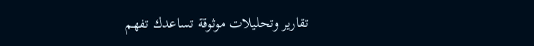تقارير وتحليلات موثوقة تساعدك تفهم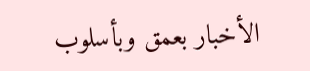الأخبار بعمق وبأسلوب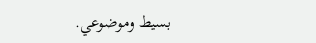بسيط وموضوعي.